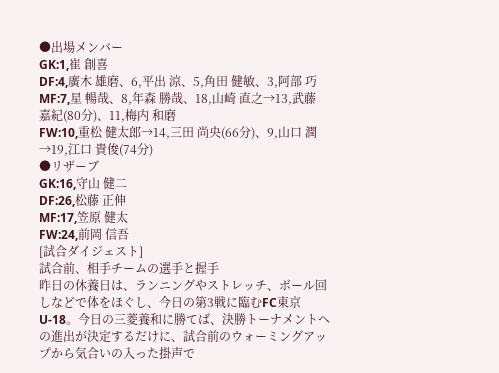●出場メンバー
GK:1,崔 創喜
DF:4,廣木 雄磨、6,平出 涼、5,角田 健敏、3,阿部 巧
MF:7,星 暢哉、8,年森 勝哉、18,山崎 直之→13,武藤 嘉紀(80分)、11,梅内 和磨
FW:10,重松 健太郎→14,三田 尚央(66分)、9,山口 潤→19,江口 貴俊(74分)
●リザーブ
GK:16,守山 健二
DF:26,松藤 正伸
MF:17,笠原 健太
FW:24,前岡 信吾
[試合ダイジェスト]
試合前、相手チームの選手と握手
昨日の休養日は、ランニングやストレッチ、ボール回しなどで体をほぐし、今日の第3戦に臨むFC東京U-18。今日の三菱養和に勝てば、決勝トーナメントへの進出が決定するだけに、試合前のウォーミングアップから気合いの入った掛声で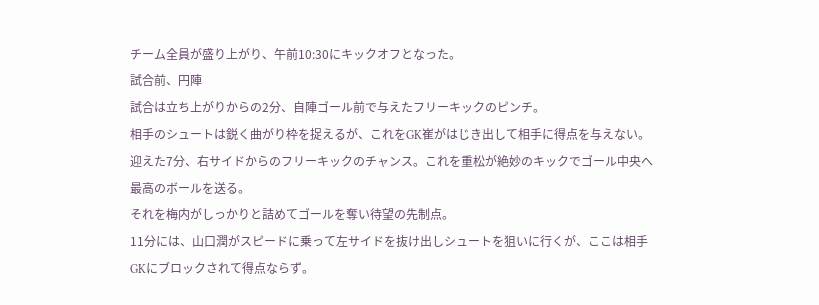チーム全員が盛り上がり、午前10:30にキックオフとなった。
試合前、円陣
試合は立ち上がりからの2分、自陣ゴール前で与えたフリーキックのピンチ。
相手のシュートは鋭く曲がり枠を捉えるが、これをGK崔がはじき出して相手に得点を与えない。
迎えた7分、右サイドからのフリーキックのチャンス。これを重松が絶妙のキックでゴール中央へ最高のボールを送る。
それを梅内がしっかりと詰めてゴールを奪い待望の先制点。
11分には、山口潤がスピードに乗って左サイドを抜け出しシュートを狙いに行くが、ここは相手GKにブロックされて得点ならず。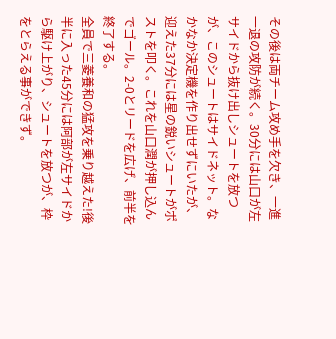その後は両チーム攻め手を欠き、一進一退の攻防が続く。30分には山口が左サイドから抜け出しシュートを放つが、このシュートはサイドネット。なかなか決定機を作り出せずにいたが、迎えた37分には星の鋭いシュートがポストを叩く。これを山口潤が押し込んでゴール。2-0とリードを広げ、前半を終了する。
全員で三菱養和の猛攻を乗り越えた!後半に入った45分には阿部が左サイドから駆け上がり、シュートを放つが、枠をとらえる事ができず。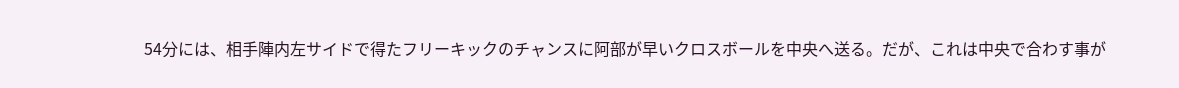54分には、相手陣内左サイドで得たフリーキックのチャンスに阿部が早いクロスボールを中央へ送る。だが、これは中央で合わす事が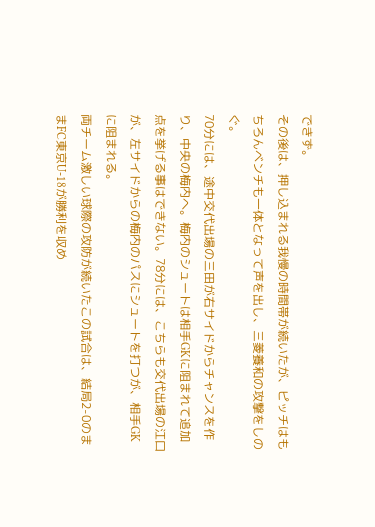できず。
その後は、押し込まれる我慢の時間帯が続いたが、ピッチはもちろんベンチも一体となって声を出し、三菱養和の攻撃をしのぐ。
70分には、途中交代出場の三田が右サイドからチャンスを作り、中央の梅内へ。梅内のシュートは相手GKに阻まれて追加点を挙げる事はできない。78分には、こちらも交代出場の江口が、左サイドからの梅内のパスにシュートを打つが、相手GKに阻まれる。
両チーム激しい球際の攻防が続いたこの試合は、結局2-0のままFC東京U-18が勝利を収め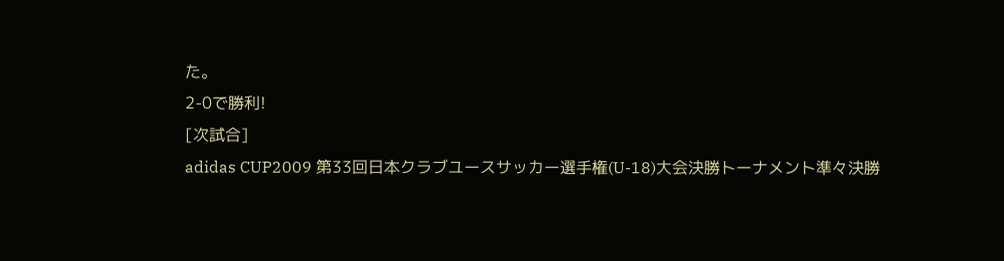た。
2-0で勝利!
[次試合]
adidas CUP2009 第33回日本クラブユースサッカー選手権(U-18)大会決勝トーナメント準々決勝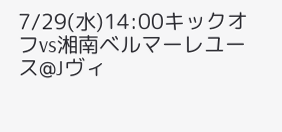7/29(水)14:00キックオフvs湘南ベルマーレユース@Jヴィ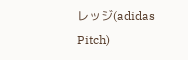レッジ(adidas Pitch)